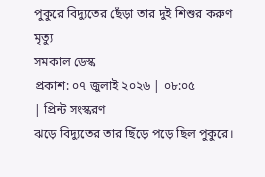পুকুরে বিদ্যুতের ছেঁড়া তার দুই শিশুর করুণ মৃত্যু
সমকাল ডেস্ক
প্রকাশ: ০৭ জুলাই ২০২৬ | ০৮:০৫
| প্রিন্ট সংস্করণ
ঝড়ে বিদ্যুতের তার ছিঁড়ে পড়ে ছিল পুকুরে।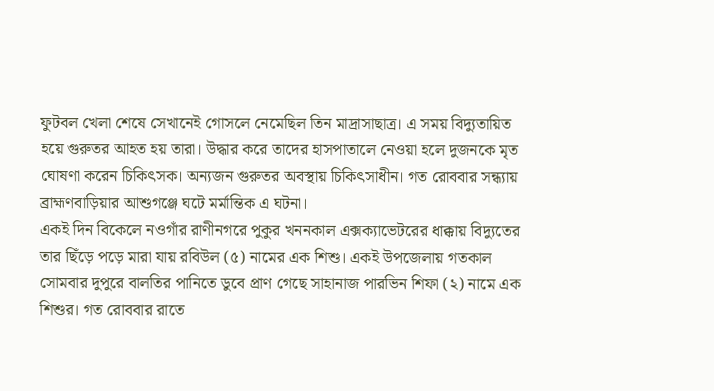ফুটবল খেলা শেষে সেখানেই গোসলে নেমেছিল তিন মাদ্রাসাছাত্র। এ সময় বিদ্যুতায়িত হয়ে গুরুতর আহত হয় তারা। উদ্ধার করে তাদের হাসপাতালে নেওয়া হলে দুজনকে মৃত ঘোষণা করেন চিকিৎসক। অন্যজন গুরুতর অবস্থায় চিকিৎসাধীন। গত রোববার সন্ধ্যায় ব্রাহ্মণবাড়িয়ার আশুগঞ্জে ঘটে মর্মান্তিক এ ঘটনা।
একই দিন বিকেলে নওগাঁর রাণীনগরে পুকুর খননকাল এক্সক্যাভেটরের ধাক্কায় বিদ্যুতের তার ছিঁড়ে পড়ে মারা যায় রবিউল (৫) নামের এক শিশু। একই উপজেলায় গতকাল সোমবার দুপুরে বালতির পানিতে ডুবে প্রাণ গেছে সাহানাজ পারভিন শিফা (২) নামে এক শিশুর। গত রোববার রাতে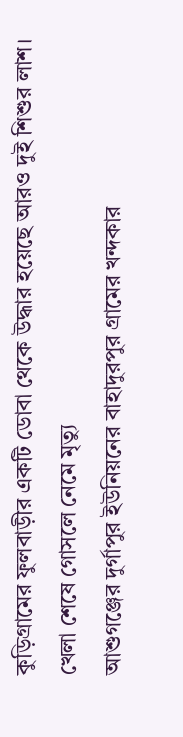কুড়িগ্রামের ফুলবাড়ীর একটি ডোবা থেকে উদ্ধার হয়েছে আরও দুই শিশুর লাশ।
খেলা শেষে গোসলে নেমে মৃত্যু
আশুগঞ্জের দুর্গাপুর ইউনিয়নের বাহাদুরপুর গ্রামের খন্দকার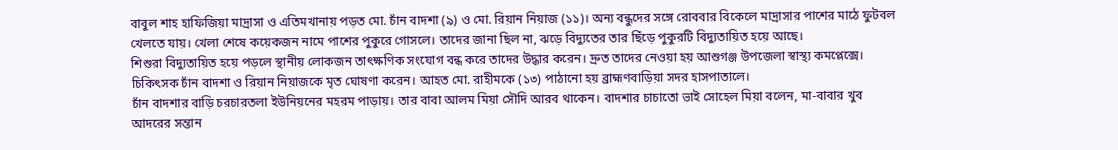বাবুল শাহ হাফিজিয়া মাদ্রাসা ও এতিমখানায় পড়ত মো. চাঁন বাদশা (৯) ও মো. রিয়ান নিয়াজ (১১)। অন্য বন্ধুদের সঙ্গে রোববার বিকেলে মাদ্রাসার পাশের মাঠে ফুটবল খেলতে যায়। খেলা শেষে কয়েকজন নামে পাশের পুকুরে গোসলে। তাদের জানা ছিল না, ঝড়ে বিদ্যুতের তার ছিঁড়ে পুকুরটি বিদ্যুতায়িত হয়ে আছে।
শিশুরা বিদ্যুতায়িত হয়ে পড়লে স্থানীয় লোকজন তাৎক্ষণিক সংযোগ বন্ধ করে তাদের উদ্ধার করেন। দ্রুত তাদের নেওয়া হয় আশুগঞ্জ উপজেলা স্বাস্থ্য কমপ্লেক্সে। চিকিৎসক চাঁন বাদশা ও রিয়ান নিয়াজকে মৃত ঘোষণা করেন। আহত মো. রাহীমকে (১৩) পাঠানো হয় ব্রাহ্মণবাড়িয়া সদর হাসপাতালে।
চাঁন বাদশার বাড়ি চরচারতলা ইউনিয়নের মহরম পাড়ায়। তার বাবা আলম মিয়া সৌদি আরব থাকেন। বাদশার চাচাতো ভাই সোহেল মিয়া বলেন, মা-বাবার খুব আদরের সন্তান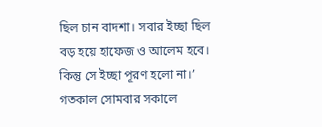ছিল চান বাদশা। সবার ইচ্ছা ছিল বড় হয়ে হাফেজ ও আলেম হবে। কিন্তু সে ইচ্ছা পূরণ হলো না।’ গতকাল সোমবার সকালে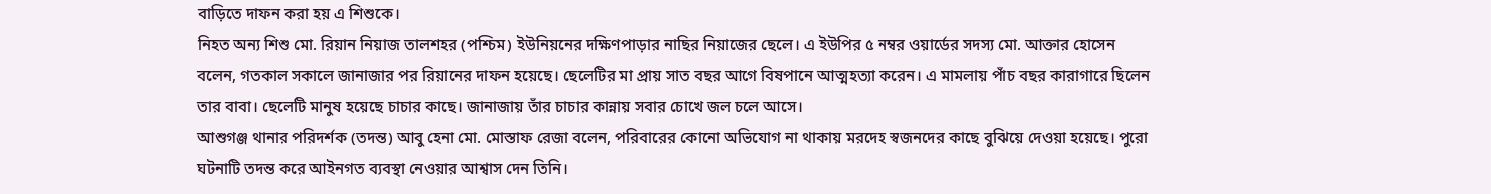বাড়িতে দাফন করা হয় এ শিশুকে।
নিহত অন্য শিশু মো. রিয়ান নিয়াজ তালশহর (পশ্চিম) ইউনিয়নের দক্ষিণপাড়ার নাছির নিয়াজের ছেলে। এ ইউপির ৫ নম্বর ওয়ার্ডের সদস্য মো. আক্তার হোসেন বলেন, গতকাল সকালে জানাজার পর রিয়ানের দাফন হয়েছে। ছেলেটির মা প্রায় সাত বছর আগে বিষপানে আত্মহত্যা করেন। এ মামলায় পাঁচ বছর কারাগারে ছিলেন তার বাবা। ছেলেটি মানুষ হয়েছে চাচার কাছে। জানাজায় তাঁর চাচার কান্নায় সবার চোখে জল চলে আসে।
আশুগঞ্জ থানার পরিদর্শক (তদন্ত) আবু হেনা মো. মোস্তাফ রেজা বলেন, পরিবারের কোনো অভিযোগ না থাকায় মরদেহ স্বজনদের কাছে বুঝিয়ে দেওয়া হয়েছে। পুরো ঘটনাটি তদন্ত করে আইনগত ব্যবস্থা নেওয়ার আশ্বাস দেন তিনি।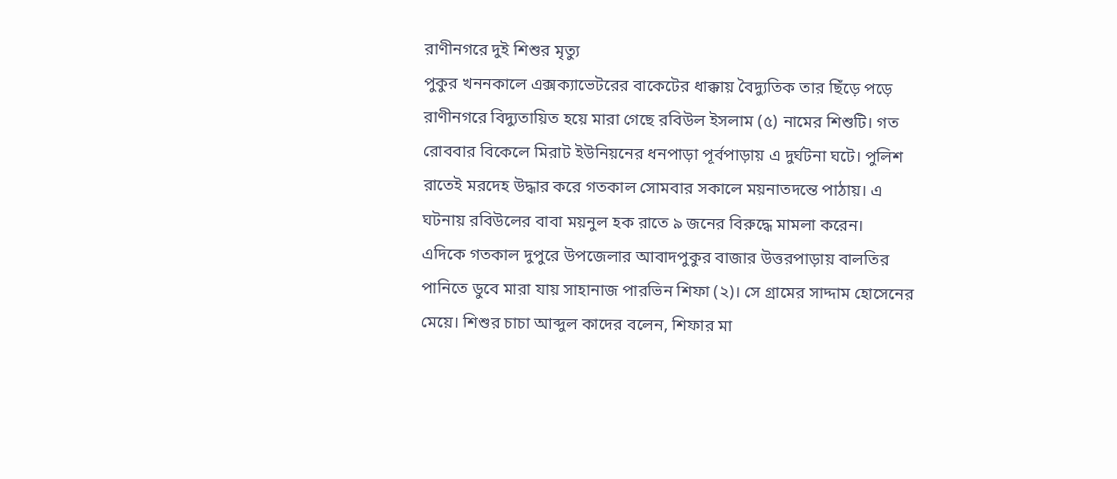রাণীনগরে দুই শিশুর মৃত্যু
পুকুর খননকালে এক্সক্যাভেটরের বাকেটের ধাক্কায় বৈদ্যুতিক তার ছিঁড়ে পড়ে রাণীনগরে বিদ্যুতায়িত হয়ে মারা গেছে রবিউল ইসলাম (৫) নামের শিশুটি। গত রোববার বিকেলে মিরাট ইউনিয়নের ধনপাড়া পূর্বপাড়ায় এ দুর্ঘটনা ঘটে। পুলিশ রাতেই মরদেহ উদ্ধার করে গতকাল সোমবার সকালে ময়নাতদন্তে পাঠায়। এ ঘটনায় রবিউলের বাবা ময়নুল হক রাতে ৯ জনের বিরুদ্ধে মামলা করেন।
এদিকে গতকাল দুপুরে উপজেলার আবাদপুকুর বাজার উত্তরপাড়ায় বালতির পানিতে ডুবে মারা যায় সাহানাজ পারভিন শিফা (২)। সে গ্রামের সাদ্দাম হোসেনের মেয়ে। শিশুর চাচা আব্দুল কাদের বলেন, শিফার মা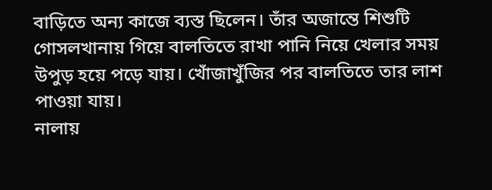বাড়িতে অন্য কাজে ব্যস্ত ছিলেন। তাঁর অজান্তে শিশুটি গোসলখানায় গিয়ে বালতিতে রাখা পানি নিয়ে খেলার সময় উপুড় হয়ে পড়ে যায়। খোঁজাখুঁজির পর বালতিতে তার লাশ পাওয়া যায়।
নালায়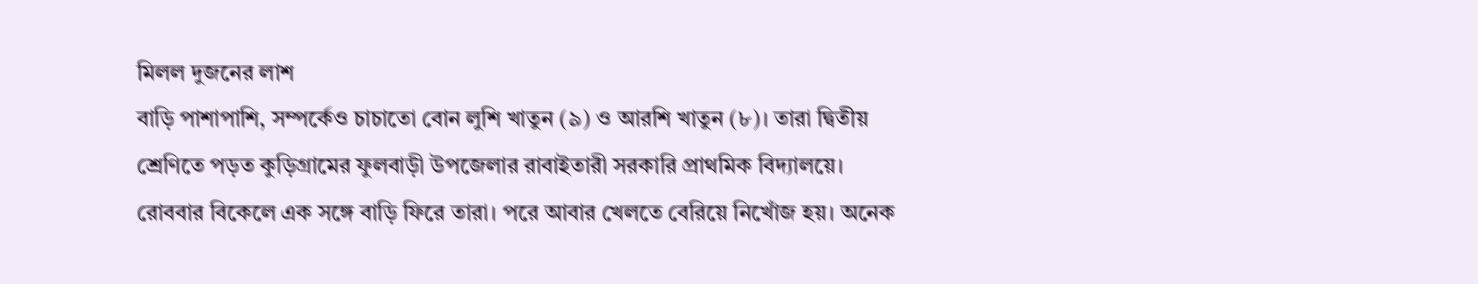মিলল দুজনের লাশ
বাড়ি পাশাপাশি, সম্পর্কেও চাচাতো বোন লুশি খাতুন (৯) ও আরশি খাতুন (৮)। তারা দ্বিতীয় শ্রেণিতে পড়ত কুড়িগ্রামের ফুলবাড়ী উপজেলার রাবাইতারী সরকারি প্রাথমিক বিদ্যালয়ে। রোববার বিকেলে এক সঙ্গে বাড়ি ফিরে তারা। পরে আবার খেলতে বেরিয়ে নিখোঁজ হয়। অনেক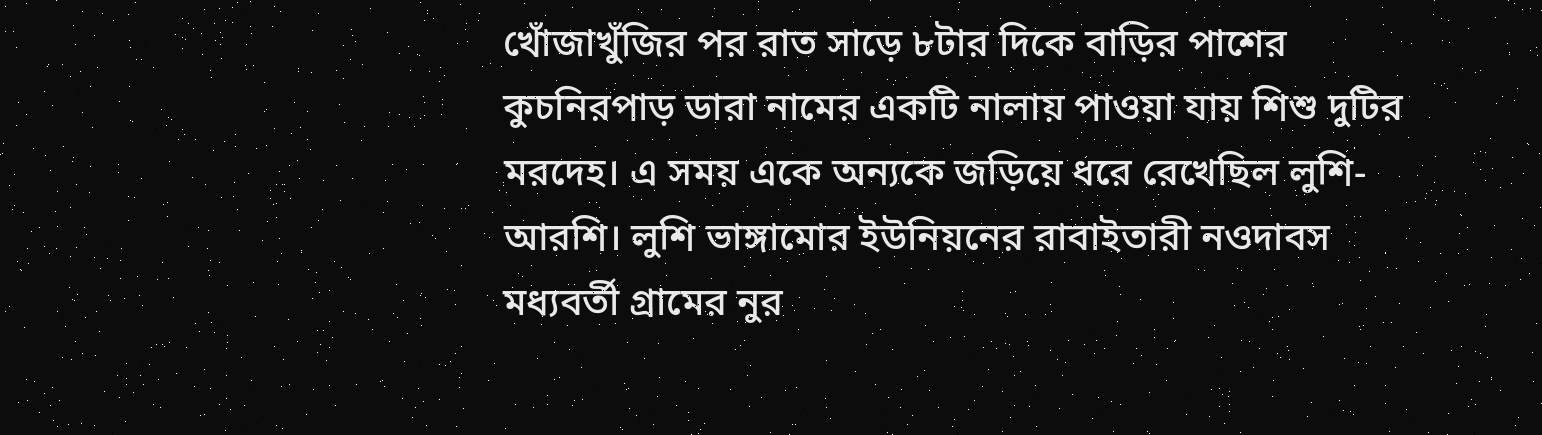খোঁজাখুঁজির পর রাত সাড়ে ৮টার দিকে বাড়ির পাশের কুচনিরপাড় ডারা নামের একটি নালায় পাওয়া যায় শিশু দুটির মরদেহ। এ সময় একে অন্যকে জড়িয়ে ধরে রেখেছিল লুশি-আরশি। লুশি ভাঙ্গামোর ইউনিয়নের রাবাইতারী নওদাবস মধ্যবর্তী গ্রামের নুর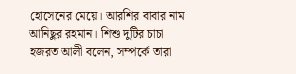হোসেনের মেয়ে। আরশির বাবার নাম আনিছুর রহমান। শিশু দুটির চাচা হজরত আলী বলেন, সম্পর্কে তারা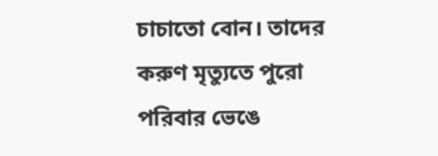চাচাতো বোন। তাদের করুণ মৃত্যুতে পুরো পরিবার ভেঙে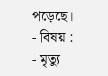পড়েছে।
- বিষয় :
- মৃত্যু